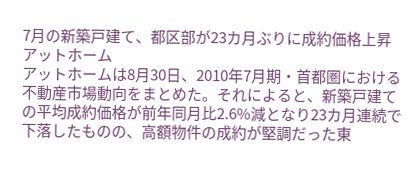7月の新築戸建て、都区部が23カ月ぶりに成約価格上昇 アットホーム
アットホームは8月30日、2010年7月期・首都圏における不動産市場動向をまとめた。それによると、新築戸建ての平均成約価格が前年同月比2.6%減となり23カ月連続で下落したものの、高額物件の成約が堅調だった東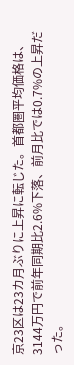京23区は23カ月ぶりに上昇に転じた。首都圏平均価格は、3144万円で前年同期比2.6%下落、前月比では0.7%の上昇だった。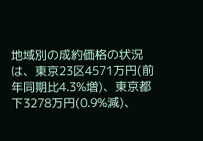地域別の成約価格の状況は、東京23区4571万円(前年同期比4.3%増)、東京都下3278万円(0.9%減)、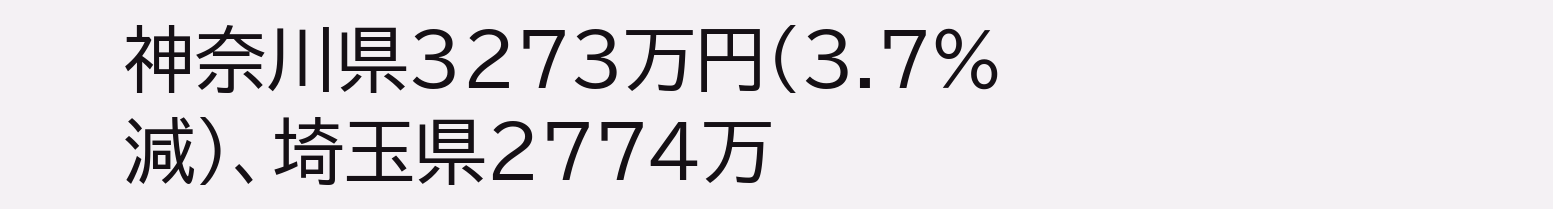神奈川県3273万円(3.7%減)、埼玉県2774万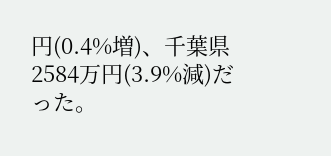円(0.4%増)、千葉県2584万円(3.9%減)だった。